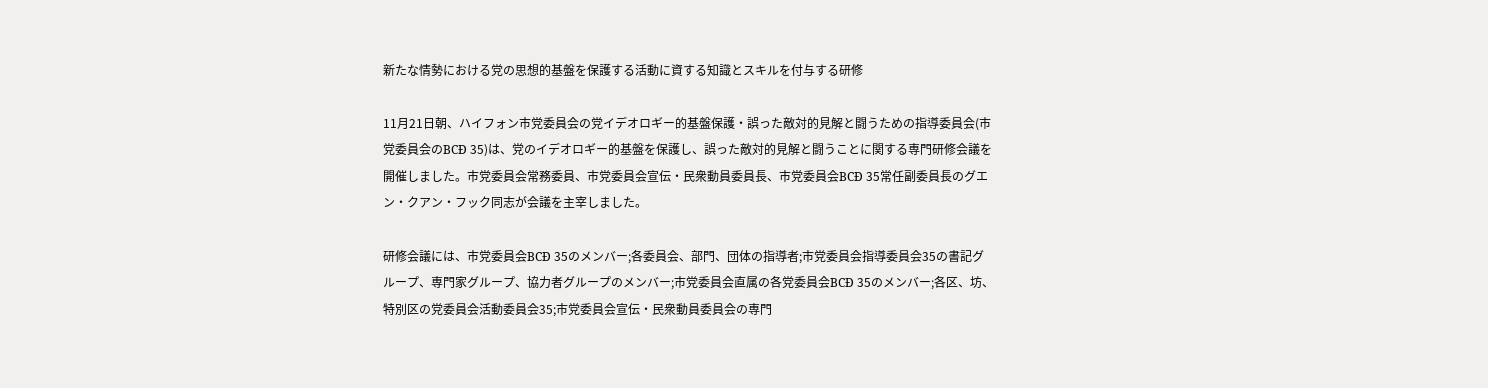新たな情勢における党の思想的基盤を保護する活動に資する知識とスキルを付与する研修

11月21日朝、ハイフォン市党委員会の党イデオロギー的基盤保護・誤った敵対的見解と闘うための指導委員会(市党委員会のBCĐ 35)は、党のイデオロギー的基盤を保護し、誤った敵対的見解と闘うことに関する専門研修会議を開催しました。市党委員会常務委員、市党委員会宣伝・民衆動員委員長、市党委員会BCĐ 35常任副委員長のグエン・クアン・フック同志が会議を主宰しました。

研修会議には、市党委員会BCĐ 35のメンバー;各委員会、部門、団体の指導者;市党委員会指導委員会35の書記グループ、専門家グループ、協力者グループのメンバー;市党委員会直属の各党委員会BCĐ 35のメンバー;各区、坊、特別区の党委員会活動委員会35;市党委員会宣伝・民衆動員委員会の専門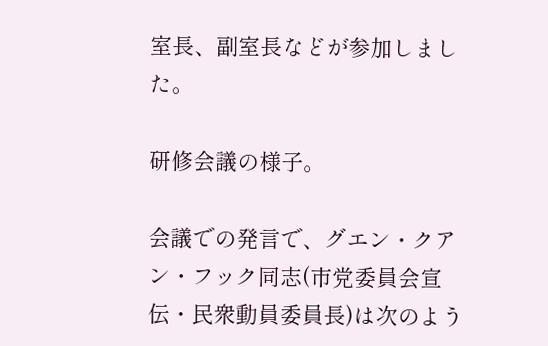室長、副室長などが参加しました。

研修会議の様子。

会議での発言で、グエン・クアン・フック同志(市党委員会宣伝・民衆動員委員長)は次のよう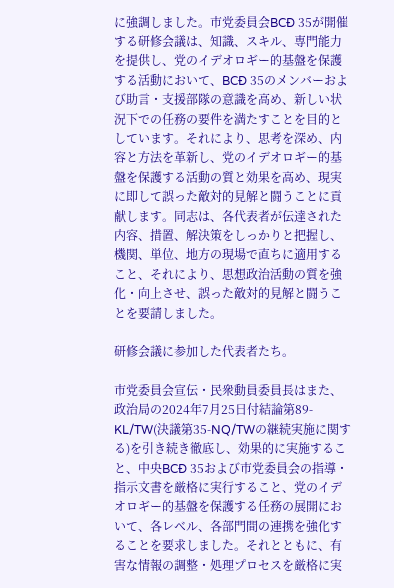に強調しました。市党委員会BCĐ 35が開催する研修会議は、知識、スキル、専門能力を提供し、党のイデオロギー的基盤を保護する活動において、BCĐ 35のメンバーおよび助言・支援部隊の意識を高め、新しい状況下での任務の要件を満たすことを目的としています。それにより、思考を深め、内容と方法を革新し、党のイデオロギー的基盤を保護する活動の質と効果を高め、現実に即して誤った敵対的見解と闘うことに貢献します。同志は、各代表者が伝達された内容、措置、解決策をしっかりと把握し、機関、単位、地方の現場で直ちに適用すること、それにより、思想政治活動の質を強化・向上させ、誤った敵対的見解と闘うことを要請しました。

研修会議に参加した代表者たち。

市党委員会宣伝・民衆動員委員長はまた、政治局の2024年7月25日付結論第89-KL/TW(決議第35-NQ/TWの継続実施に関する)を引き続き徹底し、効果的に実施すること、中央BCĐ 35および市党委員会の指導・指示文書を厳格に実行すること、党のイデオロギー的基盤を保護する任務の展開において、各レベル、各部門間の連携を強化することを要求しました。それとともに、有害な情報の調整・処理プロセスを厳格に実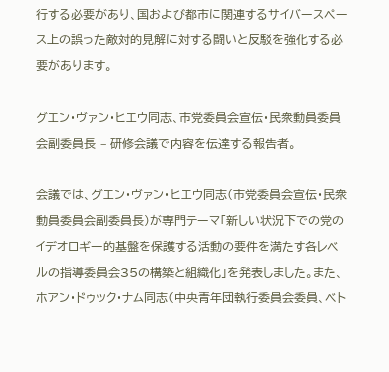行する必要があり、国および都市に関連するサイバースペース上の誤った敵対的見解に対する闘いと反駁を強化する必要があります。

グエン・ヴァン・ヒエウ同志、市党委員会宣伝・民衆動員委員会副委員長 – 研修会議で内容を伝達する報告者。

会議では、グエン・ヴァン・ヒエウ同志(市党委員会宣伝・民衆動員委員会副委員長)が専門テーマ「新しい状況下での党のイデオロギー的基盤を保護する活動の要件を満たす各レベルの指導委員会35の構築と組織化」を発表しました。また、ホアン・ドゥック・ナム同志(中央青年団執行委員会委員、ベト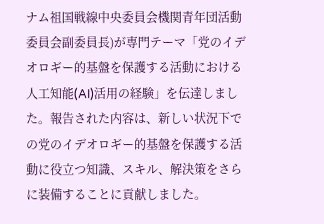ナム祖国戦線中央委員会機関青年団活動委員会副委員長)が専門テーマ「党のイデオロギー的基盤を保護する活動における人工知能(AI)活用の経験」を伝達しました。報告された内容は、新しい状況下での党のイデオロギー的基盤を保護する活動に役立つ知識、スキル、解決策をさらに装備することに貢献しました。